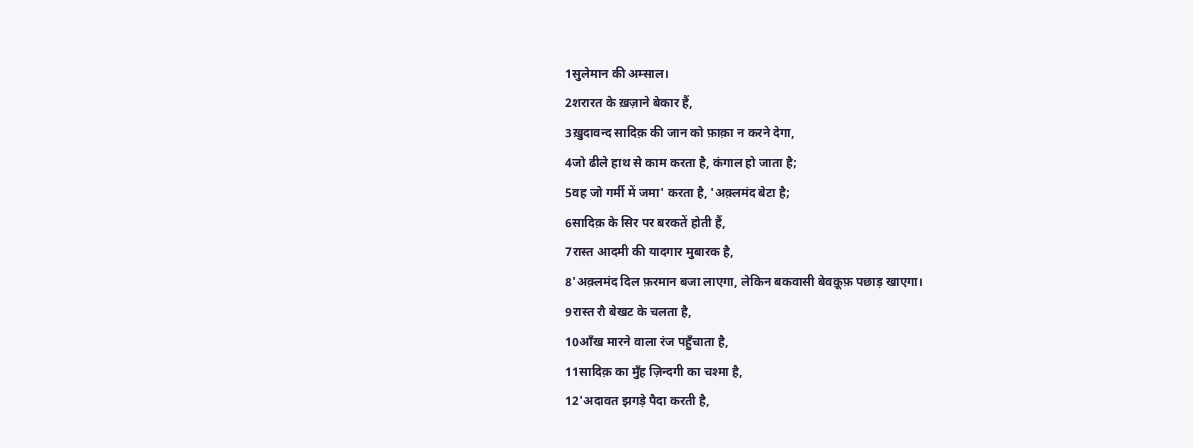1सुलेमान की अम्साल।
2शरारत के ख़ज़ाने बेकार हैं,
3ख़ुदावन्द सादिक़ की जान को फ़ाक़ा न करने देगा,
4जो ढीले हाथ से काम करता है, कंगाल हो जाता है;
5वह जो गर्मी में जमा' करता है, 'अक़्लमंद बेटा है;
6सादिक़ के सिर पर बरकतें होती हैं,
7रास्त आदमी की यादगार मुबारक है,
8'अक़्लमंद दिल फ़रमान बजा लाएगा, लेकिन बकवासी बेवक़ूफ़ पछाड़ खाएगा।
9रास्त रौ बेखट के चलता है,
10आँख मारने वाला रंज पहुँचाता है,
11सादिक़ का मुँह ज़िन्दगी का चश्मा है,
12'अदावत झगड़े पैदा करती है,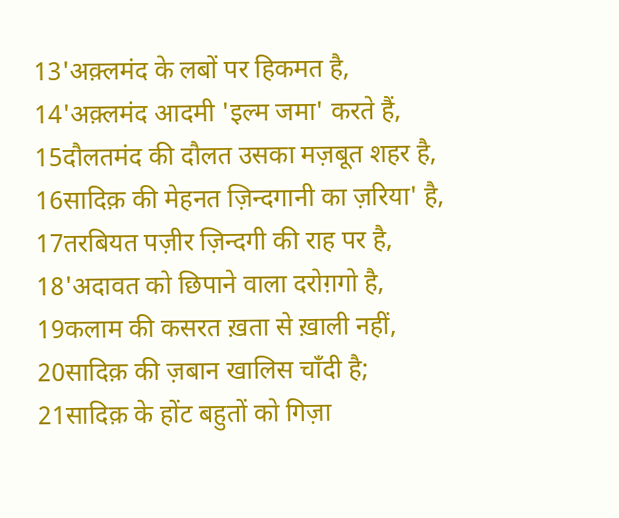13'अक़्लमंद के लबों पर हिकमत है,
14'अक़्लमंद आदमी 'इल्म जमा' करते हैं,
15दौलतमंद की दौलत उसका मज़बूत शहर है,
16सादिक़ की मेहनत ज़िन्दगानी का ज़रिया' है,
17तरबियत पज़ीर ज़िन्दगी की राह पर है,
18'अदावत को छिपाने वाला दरोग़गो है,
19कलाम की कसरत ख़ता से ख़ाली नहीं,
20सादिक़ की ज़बान खालिस चाँदी है;
21सादिक़ के होंट बहुतों को गिज़ा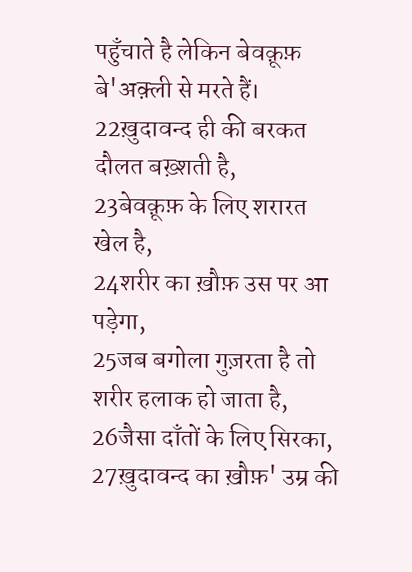पहुँचाते है लेकिन बेवक़ूफ़ बे'अक़्ली से मरते हैं।
22ख़ुदावन्द ही की बरकत दौलत बख़्शती है,
23बेवक़ूफ़ के लिए शरारत खेल है,
24शरीर का ख़ौफ़ उस पर आ पड़ेगा,
25जब बगोला गुज़रता है तो शरीर हलाक हो जाता है,
26जैसा दाँतों के लिए सिरका,
27ख़ुदावन्द का ख़ौफ़' उम्र की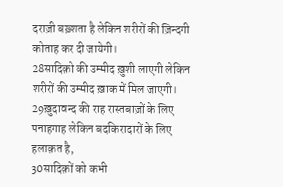दराज़ी बख़्शता है लेकिन शरीरों की ज़िन्दगी कोताह कर दी जायेगी।
28सादिक़ो की उम्मीद ख़ुशी लाएगी लेकिन शरीरों की उम्मीद ख़ाक में मिल जाएगी।
29ख़ुदावन्द की राह रास्तबाज़ों के लिए पनाहगाह लेकिन बदकिरादारों के लिए हलाक़त है,
30सादिक़ों को कभी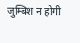जुम्बिश न होगी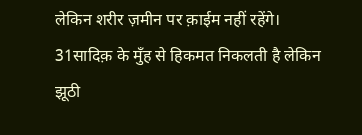लेकिन शरीर ज़मीन पर क़ाईम नहीं रहेंगे।
31सादिक़ के मुँह से हिकमत निकलती है लेकिन झूठी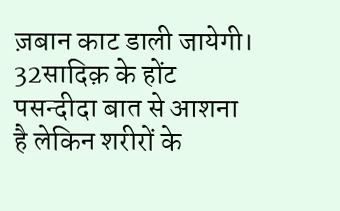ज़बान काट डाली जायेगी।
32सादिक़ के होंट पसन्दीदा बात से आशना है लेकिन शरीरों के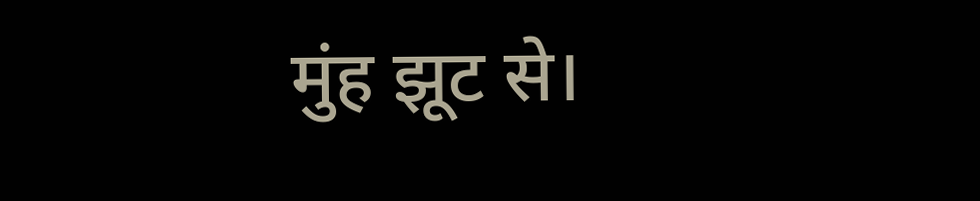मुंह झूट से।